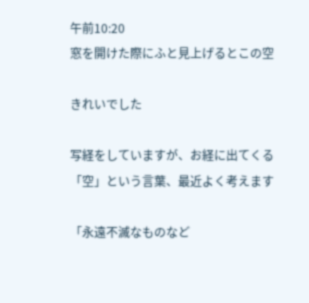午前10:20
窓を開けた際にふと見上げるとこの空

きれいでした

写経をしていますが、お経に出てくる「空」という言葉、最近よく考えます

「永遠不滅なものなど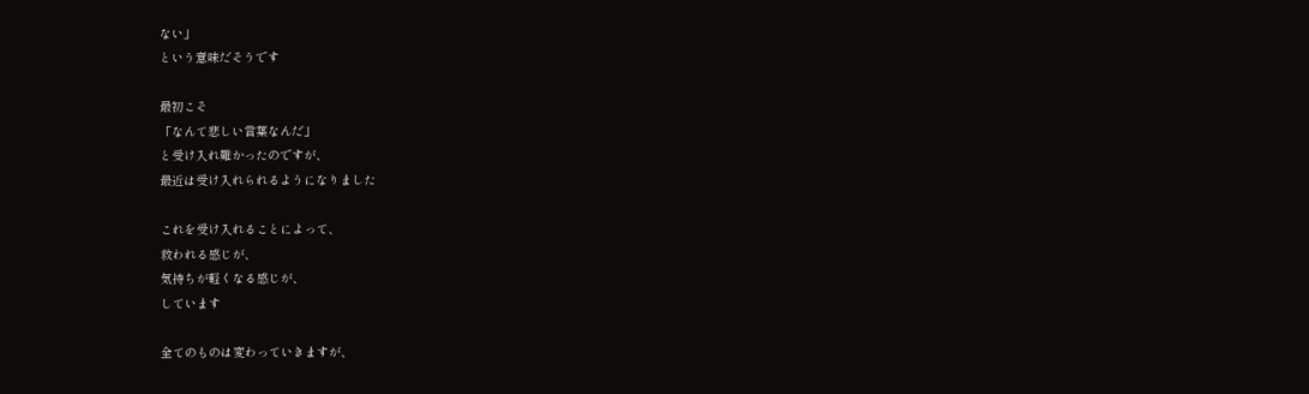ない」
という意味だそうです

最初こそ
「なんて悲しい言葉なんだ」
と受け入れ難かったのですが、
最近は受け入れられるようになりました

これを受け入れることによって、
救われる感じが、
気持ちが軽くなる感じが、
しています

全てのものは変わっていきますが、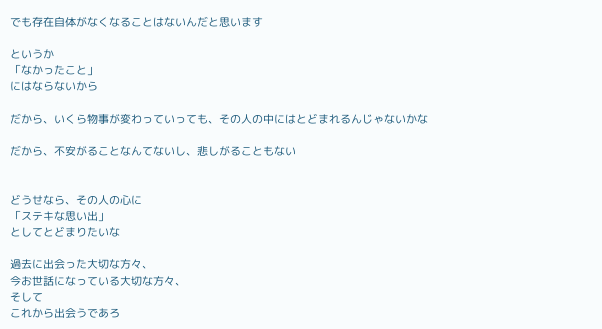でも存在自体がなくなることはないんだと思います

というか
「なかったこと」
にはならないから

だから、いくら物事が変わっていっても、その人の中にはとどまれるんじゃないかな

だから、不安がることなんてないし、悲しがることもない


どうせなら、その人の心に
「ステキな思い出」
としてとどまりたいな

過去に出会った大切な方々、
今お世話になっている大切な方々、
そして
これから出会うであろ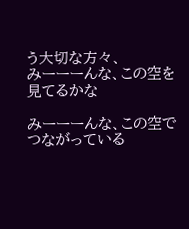う大切な方々、
みーーーんな、この空を見てるかな

みーーーんな、この空でつながっている